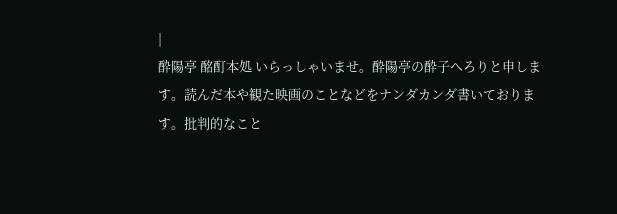|
酔陽亭 酩酊本処 いらっしゃいませ。酔陽亭の酔子へろりと申します。読んだ本や観た映画のことなどをナンダカンダ書いております。批判的なこと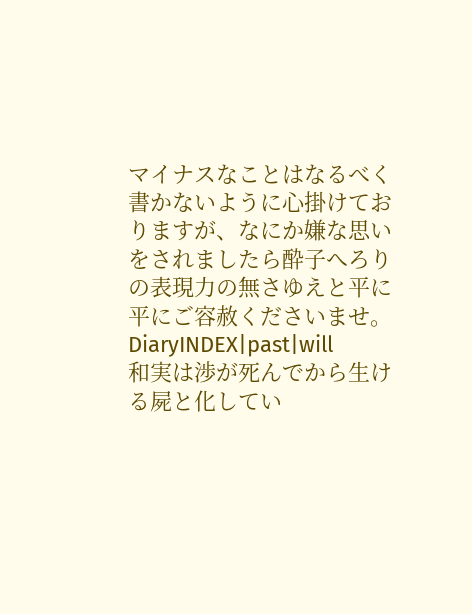マイナスなことはなるべく書かないように心掛けておりますが、なにか嫌な思いをされましたら酔子へろりの表現力の無さゆえと平に平にご容赦くださいませ。 DiaryINDEX|past|will
和実は渉が死んでから生ける屍と化してい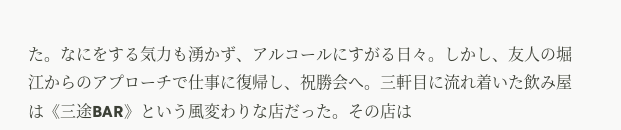た。なにをする気力も湧かず、アルコールにすがる日々。しかし、友人の堀江からのアプローチで仕事に復帰し、祝勝会へ。三軒目に流れ着いた飲み屋は《三途BAR》という風変わりな店だった。その店は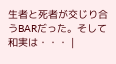生者と死者が交じり合うBARだった。そして和実は・・・ |